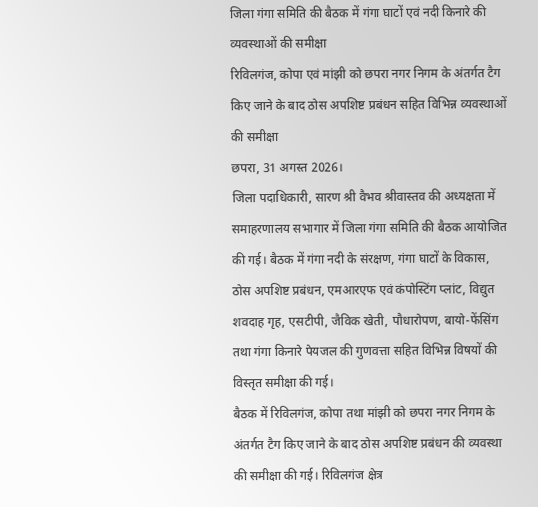जिला गंगा समिति की बैठक में गंगा घाटों एवं नदी किनारे की व्यवस्थाओं की समीक्षा
रिविलगंज, कोपा एवं मांझी को छपरा नगर निगम के अंतर्गत टैग किए जाने के बाद ठोस अपशिष्ट प्रबंधन सहित विभिन्न व्यवस्थाओं की समीक्षा
छपरा, 31 अगस्त 2026।
जिला पदाधिकारी, सारण श्री वैभव श्रीवास्तव की अध्यक्षता में समाहरणालय सभागार में जिला गंगा समिति की बैठक आयोजित की गई। बैठक में गंगा नदी के संरक्षण, गंगा घाटों के विकास, ठोस अपशिष्ट प्रबंधन, एमआरएफ एवं कंपोस्टिंग प्लांट, विद्युत शवदाह गृह, एसटीपी, जैविक खेती, पौधारोपण, बायो-फेंसिंग तथा गंगा किनारे पेयजल की गुणवत्ता सहित विभिन्न विषयों की विस्तृत समीक्षा की गई।
बैठक में रिविलगंज, कोपा तथा मांझी को छपरा नगर निगम के अंतर्गत टैग किए जाने के बाद ठोस अपशिष्ट प्रबंधन की व्यवस्था की समीक्षा की गई। रिविलगंज क्षेत्र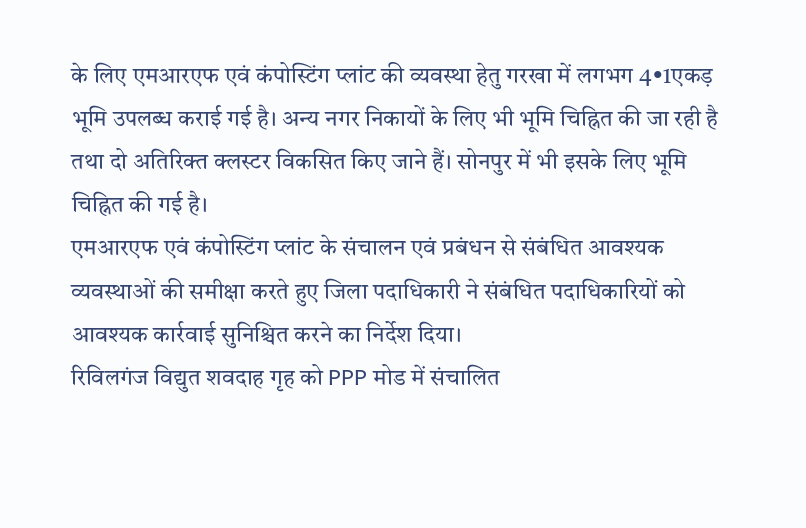के लिए एमआरएफ एवं कंपोस्टिंग प्लांट की व्यवस्था हेतु गरखा में लगभग 4•1एकड़ भूमि उपलब्ध कराई गई है। अन्य नगर निकायों के लिए भी भूमि चिह्नित की जा रही है तथा दो अतिरिक्त क्लस्टर विकसित किए जाने हैं। सोनपुर में भी इसके लिए भूमि चिह्नित की गई है।
एमआरएफ एवं कंपोस्टिंग प्लांट के संचालन एवं प्रबंधन से संबंधित आवश्यक व्यवस्थाओं की समीक्षा करते हुए जिला पदाधिकारी ने संबंधित पदाधिकारियों को आवश्यक कार्रवाई सुनिश्चित करने का निर्देश दिया।
रिविलगंज विद्युत शवदाह गृह को PPP मोड में संचालित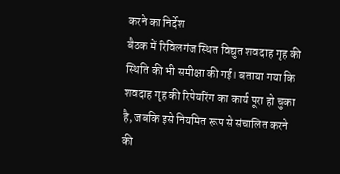करने का निर्देश
बैठक में रिविलगंज स्थित विद्युत शवदाह गृह की स्थिति की भी समीक्षा की गई। बताया गया कि शवदाह गृह की रिपेयरिंग का कार्य पूरा हो चुका है, जबकि इसे नियमित रूप से संचालित करने की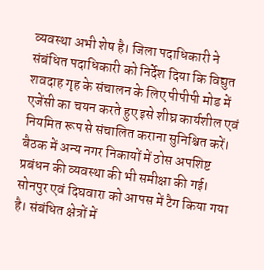व्यवस्था अभी शेष है। जिला पदाधिकारी ने संबंधित पदाधिकारी को निर्देश दिया कि विद्युत शवदाह गृह के संचालन के लिए पीपीपी मोड में एजेंसी का चयन करते हुए इसे शीघ्र कार्यशील एवं नियमित रूप से संचालित कराना सुनिश्चित करें।
बैठक में अन्य नगर निकायों में ठोस अपशिष्ट प्रबंधन की व्यवस्था की भी समीक्षा की गई। सोनपुर एवं दिघवारा को आपस में टैग किया गया है। संबंधित क्षेत्रों में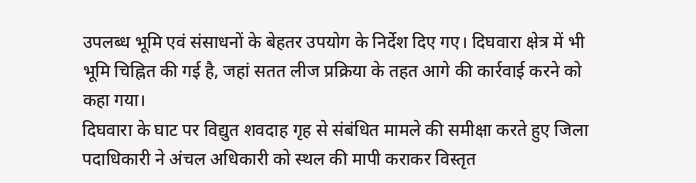उपलब्ध भूमि एवं संसाधनों के बेहतर उपयोग के निर्देश दिए गए। दिघवारा क्षेत्र में भी भूमि चिह्नित की गई है, जहां सतत लीज प्रक्रिया के तहत आगे की कार्रवाई करने को कहा गया।
दिघवारा के घाट पर विद्युत शवदाह गृह से संबंधित मामले की समीक्षा करते हुए जिला पदाधिकारी ने अंचल अधिकारी को स्थल की मापी कराकर विस्तृत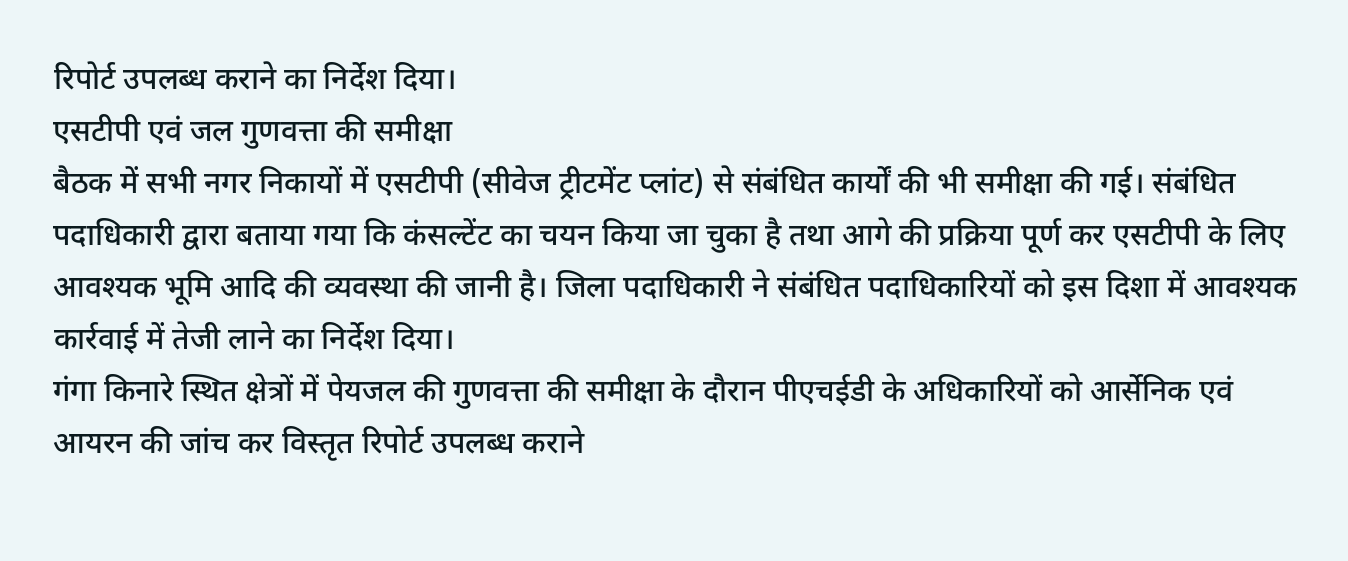रिपोर्ट उपलब्ध कराने का निर्देश दिया।
एसटीपी एवं जल गुणवत्ता की समीक्षा
बैठक में सभी नगर निकायों में एसटीपी (सीवेज ट्रीटमेंट प्लांट) से संबंधित कार्यों की भी समीक्षा की गई। संबंधित पदाधिकारी द्वारा बताया गया कि कंसल्टेंट का चयन किया जा चुका है तथा आगे की प्रक्रिया पूर्ण कर एसटीपी के लिए आवश्यक भूमि आदि की व्यवस्था की जानी है। जिला पदाधिकारी ने संबंधित पदाधिकारियों को इस दिशा में आवश्यक कार्रवाई में तेजी लाने का निर्देश दिया।
गंगा किनारे स्थित क्षेत्रों में पेयजल की गुणवत्ता की समीक्षा के दौरान पीएचईडी के अधिकारियों को आर्सेनिक एवं आयरन की जांच कर विस्तृत रिपोर्ट उपलब्ध कराने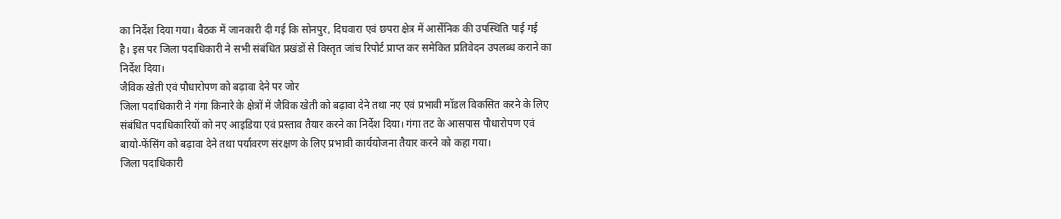का निर्देश दिया गया। बैठक में जानकारी दी गई कि सोनपुर, दिघवारा एवं छपरा क्षेत्र में आर्सेनिक की उपस्थिति पाई गई है। इस पर जिला पदाधिकारी ने सभी संबंधित प्रखंडों से विस्तृत जांच रिपोर्ट प्राप्त कर समेकित प्रतिवेदन उपलब्ध कराने का निर्देश दिया।
जैविक खेती एवं पौधारोपण को बढ़ावा देने पर जोर
जिला पदाधिकारी ने गंगा किनारे के क्षेत्रों में जैविक खेती को बढ़ावा देने तथा नए एवं प्रभावी मॉडल विकसित करने के लिए संबंधित पदाधिकारियों को नए आइडिया एवं प्रस्ताव तैयार करने का निर्देश दिया। गंगा तट के आसपास पौधारोपण एवं बायो-फेंसिंग को बढ़ावा देने तथा पर्यावरण संरक्षण के लिए प्रभावी कार्ययोजना तैयार करने को कहा गया।
जिला पदाधिकारी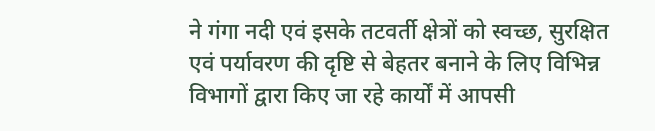ने गंगा नदी एवं इसके तटवर्ती क्षेत्रों को स्वच्छ, सुरक्षित एवं पर्यावरण की दृष्टि से बेहतर बनाने के लिए विभिन्न विभागों द्वारा किए जा रहे कार्यों में आपसी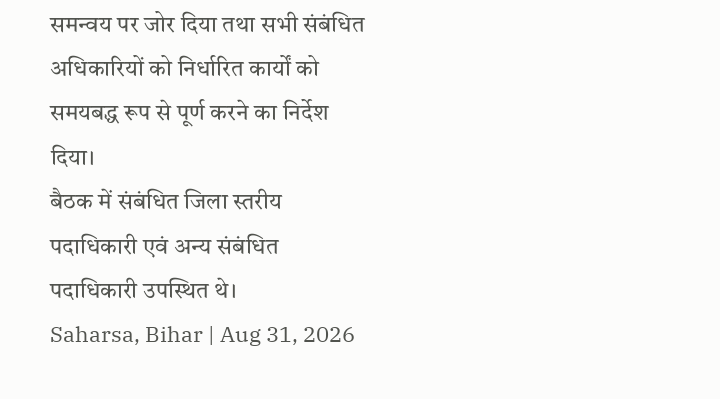समन्वय पर जोर दिया तथा सभी संबंधित अधिकारियों को निर्धारित कार्यों को समयबद्ध रूप से पूर्ण करने का निर्देश दिया।
बैठक में संबंधित जिला स्तरीय पदाधिकारी एवं अन्य संबंधित पदाधिकारी उपस्थित थे।
Saharsa, Bihar | Aug 31, 2026